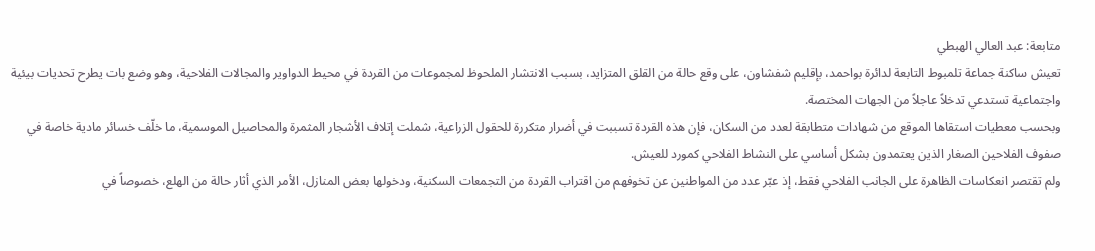متابعة: عبد العالي الهبطي
تعيش ساكنة جماعة تلمبوط التابعة لدائرة بواحمد، بإقليم شفشاون، على وقع حالة من القلق المتزايد، بسبب الانتشار الملحوظ لمجموعات من القردة في محيط الدواوير والمجالات الفلاحية، وهو وضع بات يطرح تحديات بيئية واجتماعية تستدعي تدخلاً عاجلاً من الجهات المختصة.
وبحسب معطيات استقاها الموقع من شهادات متطابقة لعدد من السكان، فإن هذه القردة تسببت في أضرار متكررة للحقول الزراعية، شملت إتلاف الأشجار المثمرة والمحاصيل الموسمية، ما خلّف خسائر مادية خاصة في صفوف الفلاحين الصغار الذين يعتمدون بشكل أساسي على النشاط الفلاحي كمورد للعيش.
ولم تقتصر انعكاسات الظاهرة على الجانب الفلاحي فقط، إذ عبّر عدد من المواطنين عن تخوفهم من اقتراب القردة من التجمعات السكنية، ودخولها بعض المنازل، الأمر الذي أثار حالة من الهلع، خصوصاً في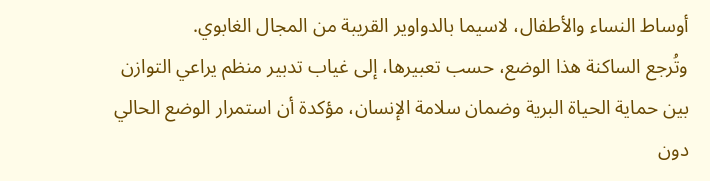أوساط النساء والأطفال، لاسيما بالدواوير القريبة من المجال الغابوي.
وتُرجع الساكنة هذا الوضع، حسب تعبيرها، إلى غياب تدبير منظم يراعي التوازن بين حماية الحياة البرية وضمان سلامة الإنسان، مؤكدة أن استمرار الوضع الحالي دون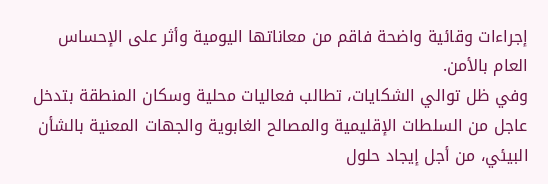إجراءات وقائية واضحة فاقم من معاناتها اليومية وأثر على الإحساس العام بالأمن.
وفي ظل توالي الشكايات، تطالب فعاليات محلية وسكان المنطقة بتدخل عاجل من السلطات الإقليمية والمصالح الغابوية والجهات المعنية بالشأن البيئي، من أجل إيجاد حلول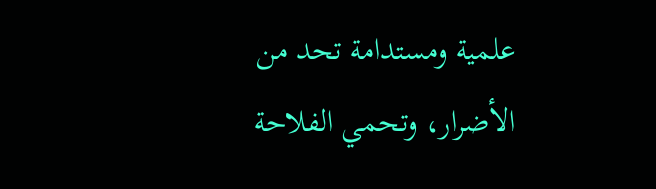علمية ومستدامة تحد من الأضرار، وتحمي الفلاحة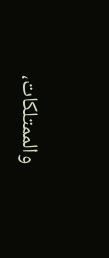والممتلكات،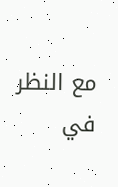مع النظر في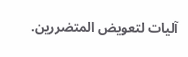آليات لتعويض المتضررين.